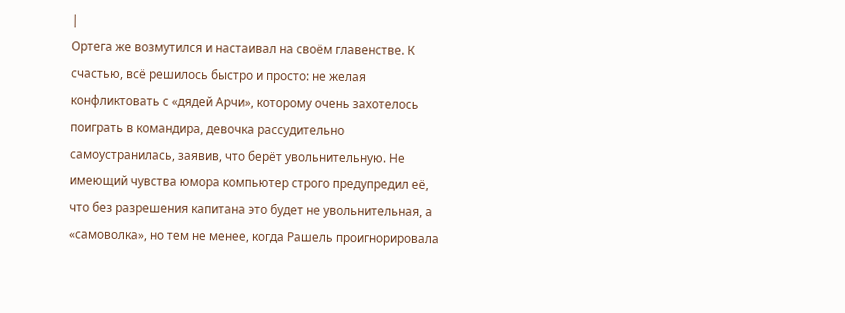|
Ортега же возмутился и настаивал на своём главенстве. К счастью, всё решилось быстро и просто: не желая конфликтовать с «дядей Арчи», которому очень захотелось поиграть в командира, девочка рассудительно самоустранилась, заявив, что берёт увольнительную. Не имеющий чувства юмора компьютер строго предупредил её, что без разрешения капитана это будет не увольнительная, а «самоволка», но тем не менее, когда Рашель проигнорировала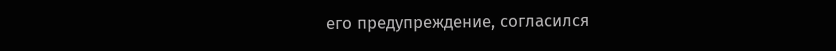его предупреждение, согласился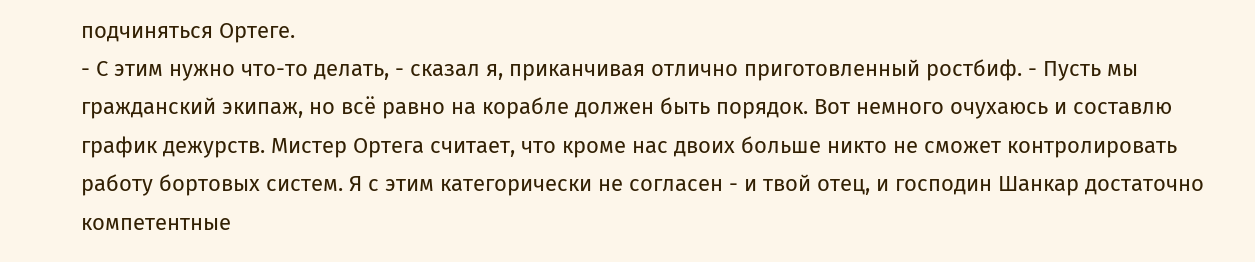подчиняться Ортеге.
- С этим нужно что-то делать, - сказал я, приканчивая отлично приготовленный ростбиф. - Пусть мы гражданский экипаж, но всё равно на корабле должен быть порядок. Вот немного очухаюсь и составлю график дежурств. Мистер Ортега считает, что кроме нас двоих больше никто не сможет контролировать работу бортовых систем. Я с этим категорически не согласен - и твой отец, и господин Шанкар достаточно компетентные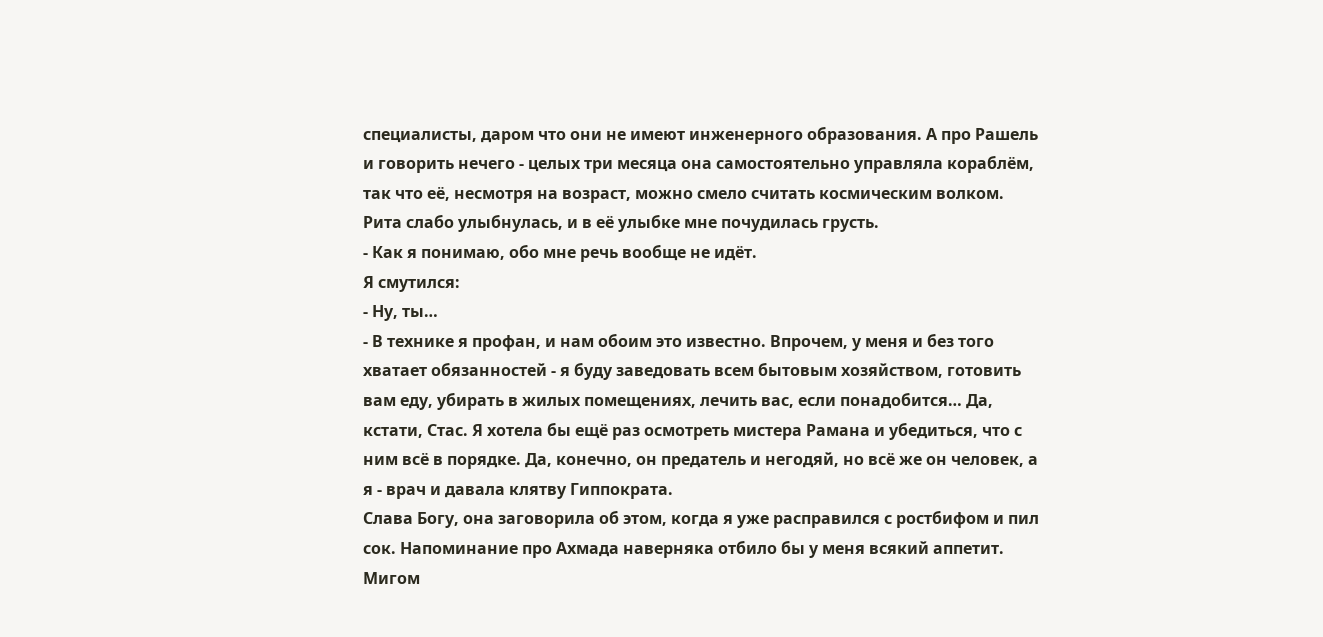специалисты, даром что они не имеют инженерного образования. А про Рашель и говорить нечего - целых три месяца она самостоятельно управляла кораблём, так что её, несмотря на возраст, можно смело считать космическим волком.
Рита слабо улыбнулась, и в её улыбке мне почудилась грусть.
- Как я понимаю, обо мне речь вообще не идёт.
Я смутился:
- Ну, ты…
- В технике я профан, и нам обоим это известно. Впрочем, у меня и без того хватает обязанностей - я буду заведовать всем бытовым хозяйством, готовить вам еду, убирать в жилых помещениях, лечить вас, если понадобится… Да, кстати, Стас. Я хотела бы ещё раз осмотреть мистера Рамана и убедиться, что с ним всё в порядке. Да, конечно, он предатель и негодяй, но всё же он человек, а я - врач и давала клятву Гиппократа.
Слава Богу, она заговорила об этом, когда я уже расправился с ростбифом и пил сок. Напоминание про Ахмада наверняка отбило бы у меня всякий аппетит.
Мигом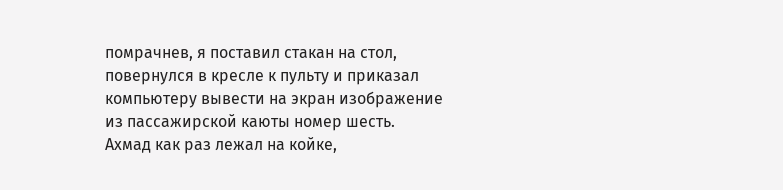помрачнев, я поставил стакан на стол, повернулся в кресле к пульту и приказал компьютеру вывести на экран изображение из пассажирской каюты номер шесть.
Ахмад как раз лежал на койке,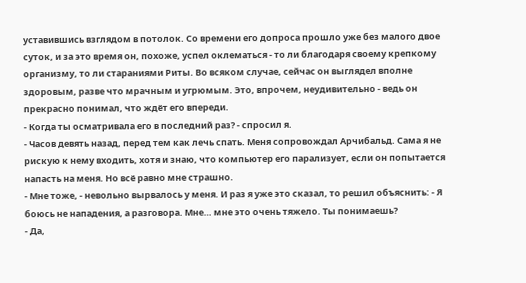уставившись взглядом в потолок. Со времени его допроса прошло уже без малого двое суток, и за это время он, похоже, успел оклематься - то ли благодаря своему крепкому организму, то ли стараниями Риты. Во всяком случае, сейчас он выглядел вполне здоровым, разве что мрачным и угрюмым. Это, впрочем, неудивительно - ведь он прекрасно понимал, что ждёт его впереди.
- Когда ты осматривала его в последний раз? - спросил я.
- Часов девять назад, перед тем как лечь спать. Меня сопровождал Арчибальд. Сама я не рискую к нему входить, хотя и знаю, что компьютер его парализует, если он попытается напасть на меня. Но всё равно мне страшно.
- Мне тоже, - невольно вырвалось у меня. И раз я уже это сказал, то решил объяснить: - Я боюсь не нападения, а разговора. Мне… мне это очень тяжело. Ты понимаешь?
- Да,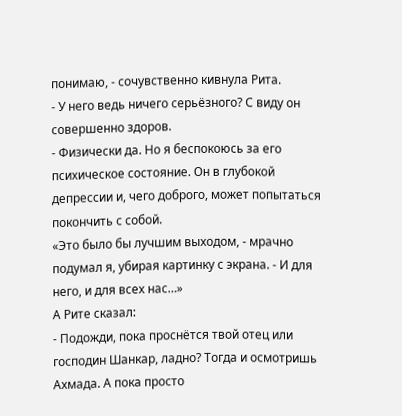понимаю, - сочувственно кивнула Рита.
- У него ведь ничего серьёзного? С виду он совершенно здоров.
- Физически да. Но я беспокоюсь за его психическое состояние. Он в глубокой депрессии и, чего доброго, может попытаться покончить с собой.
«Это было бы лучшим выходом, - мрачно подумал я, убирая картинку с экрана. - И для него, и для всех нас…»
А Рите сказал:
- Подожди, пока проснётся твой отец или господин Шанкар, ладно? Тогда и осмотришь Ахмада. А пока просто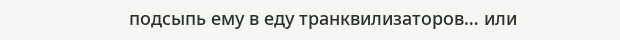подсыпь ему в еду транквилизаторов… или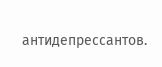антидепрессантов.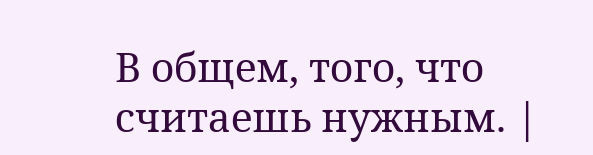В общем, того, что считаешь нужным. |